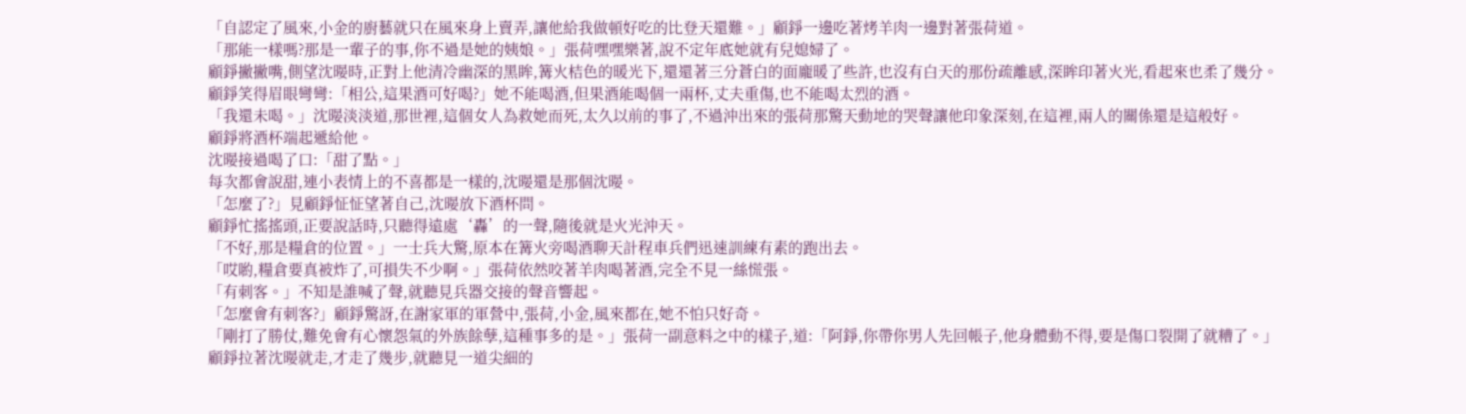「自認定了風來,小金的廚藝就只在風來身上賣弄,讓他給我做頓好吃的比登天還難。」顧錚一邊吃著烤羊肉一邊對著張荷道。
「那能一樣嗎?那是一輩子的事,你不過是她的姨娘。」張荷嘿嘿樂著,說不定年底她就有兒媳婦了。
顧錚撇撇嘴,側望沈暥時,正對上他清冷幽深的黑眸,篝火桔色的暖光下,還還著三分蒼白的面龐暖了些許,也沒有白天的那份疏離感,深眸印著火光,看起來也柔了幾分。
顧錚笑得眉眼彎彎:「相公,這果酒可好喝?」她不能喝酒,但果酒能喝個一兩杯,丈夫重傷,也不能喝太烈的酒。
「我還未喝。」沈暥淡淡道,那世裡,這個女人為救她而死,太久以前的事了,不過沖出來的張荷那驚天動地的哭聲讓他印象深刻,在這裡,兩人的關係還是這般好。
顧錚將酒杯端起遞給他。
沈暥接過喝了口:「甜了點。」
每次都會說甜,連小表情上的不喜都是一樣的,沈暥還是那個沈暥。
「怎麼了?」見顧錚怔怔望著自己,沈暥放下酒杯問。
顧錚忙搖搖頭,正要說話時,只聽得遠處‘轟’的一聲,隨後就是火光沖天。
「不好,那是糧倉的位置。」一士兵大驚,原本在篝火旁喝酒聊天計程車兵們迅速訓練有素的跑出去。
「哎喲,糧倉要真被炸了,可損失不少啊。」張荷依然咬著羊肉喝著酒,完全不見一絲慌張。
「有刺客。」不知是誰喊了聲,就聽見兵器交接的聲音響起。
「怎麼會有刺客?」顧錚驚訝,在謝家軍的軍營中,張荷,小金,風來都在,她不怕只好奇。
「剛打了勝仗,難免會有心懷怨氣的外族餘孽,這種事多的是。」張荷一副意料之中的樣子,道:「阿錚,你帶你男人先回帳子,他身體動不得,要是傷口裂開了就糟了。」
顧錚拉著沈暥就走,才走了幾步,就聽見一道尖細的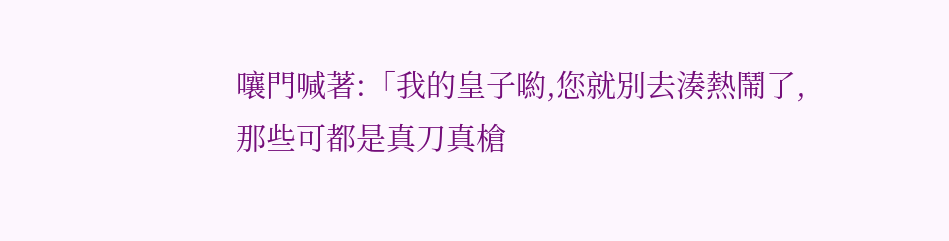嚷門喊著:「我的皇子喲,您就別去湊熱鬧了,那些可都是真刀真槍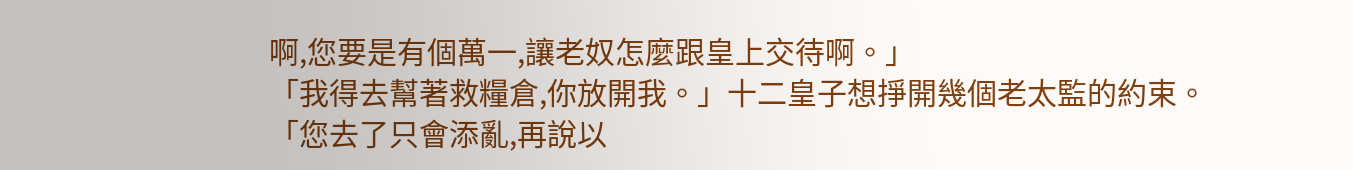啊,您要是有個萬一,讓老奴怎麼跟皇上交待啊。」
「我得去幫著救糧倉,你放開我。」十二皇子想掙開幾個老太監的約束。
「您去了只會添亂,再說以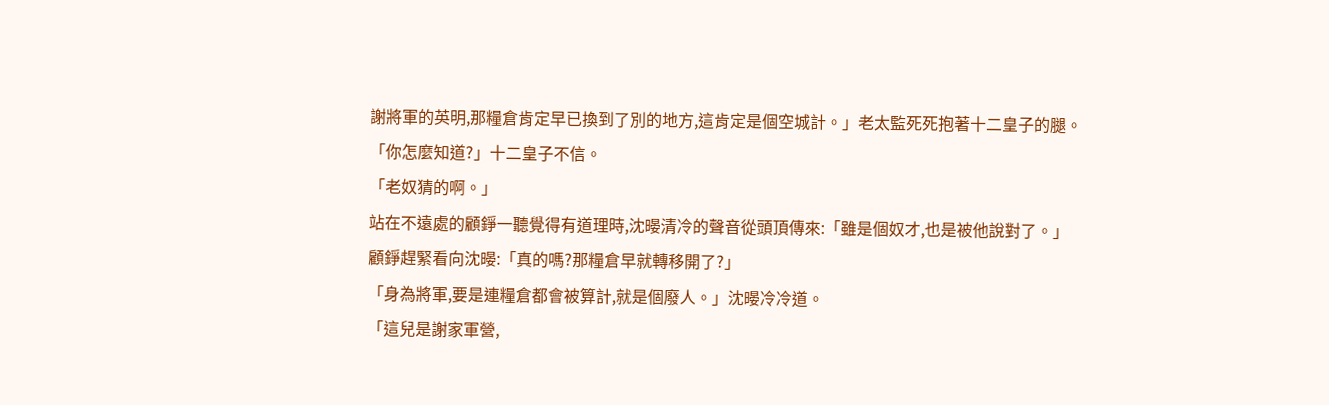謝將軍的英明,那糧倉肯定早已換到了別的地方,這肯定是個空城計。」老太監死死抱著十二皇子的腿。
「你怎麼知道?」十二皇子不信。
「老奴猜的啊。」
站在不遠處的顧錚一聽覺得有道理時,沈暥清冷的聲音從頭頂傳來:「雖是個奴才,也是被他說對了。」
顧錚趕緊看向沈暥:「真的嗎?那糧倉早就轉移開了?」
「身為將軍,要是連糧倉都會被算計,就是個廢人。」沈暥冷冷道。
「這兒是謝家軍營,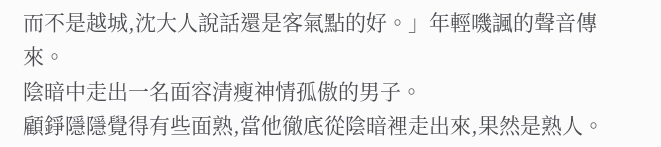而不是越城,沈大人說話還是客氣點的好。」年輕嘰諷的聲音傳來。
陰暗中走出一名面容清瘦神情孤傲的男子。
顧錚隱隱覺得有些面熟,當他徹底從陰暗裡走出來,果然是熟人。